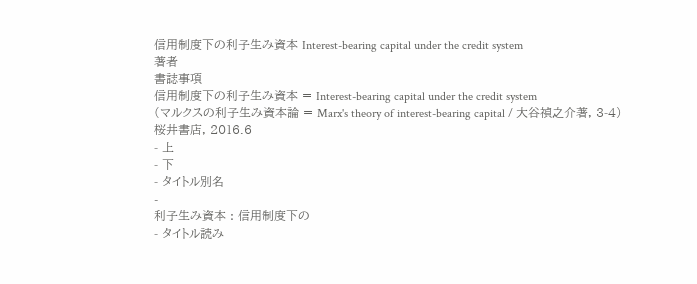信用制度下の利子生み資本 Interest-bearing capital under the credit system
著者
書誌事項
信用制度下の利子生み資本 = Interest-bearing capital under the credit system
(マルクスの利子生み資本論 = Marx's theory of interest-bearing capital / 大谷禎之介著, 3-4)
桜井書店, 2016.6
- 上
- 下
- タイトル別名
-
利子生み資本 : 信用制度下の
- タイトル読み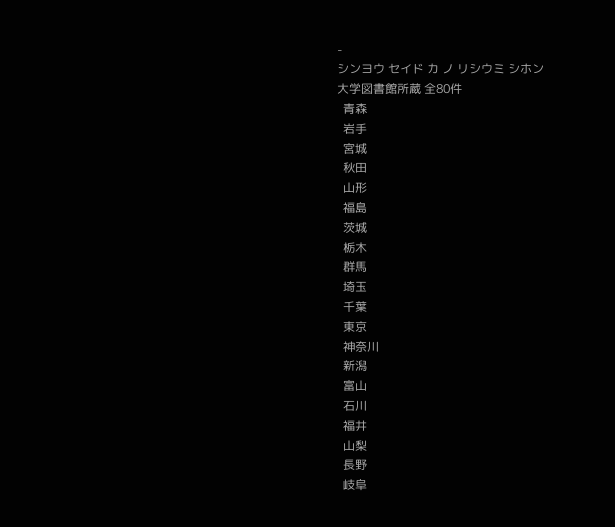-
シンヨウ セイド カ ノ リシウミ シホン
大学図書館所蔵 全80件
  青森
  岩手
  宮城
  秋田
  山形
  福島
  茨城
  栃木
  群馬
  埼玉
  千葉
  東京
  神奈川
  新潟
  富山
  石川
  福井
  山梨
  長野
  岐阜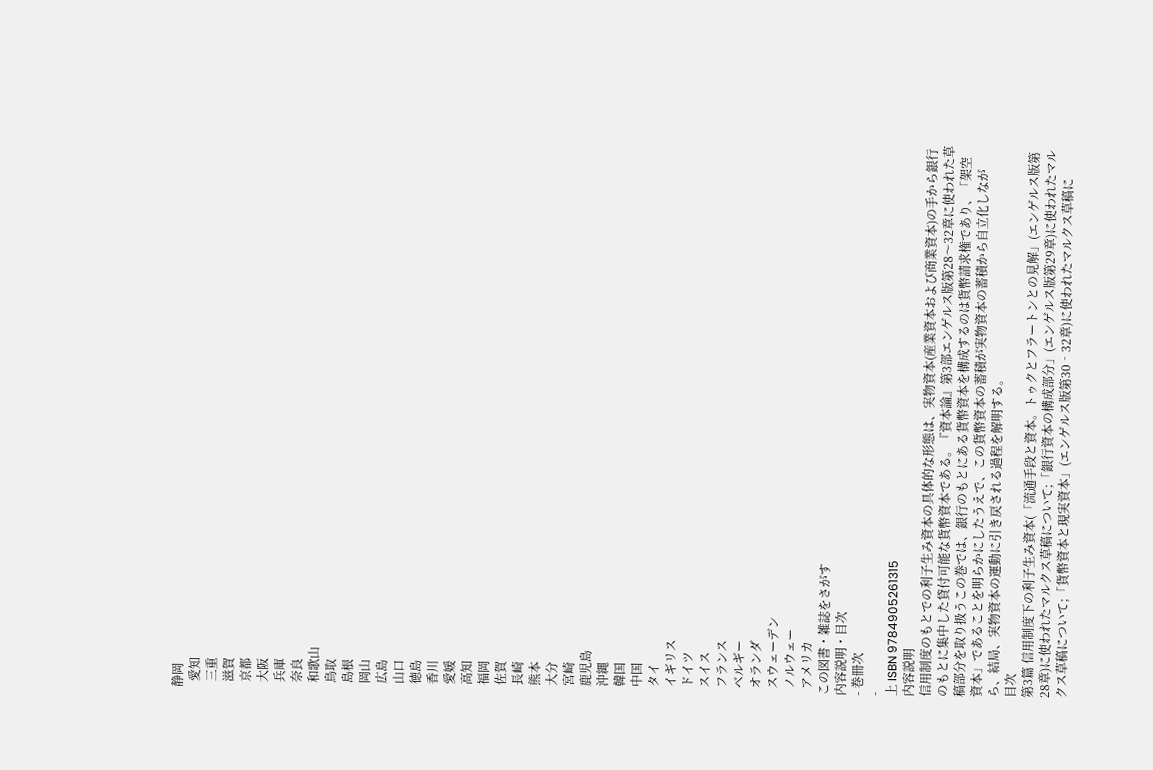静岡
  愛知
  三重
  滋賀
  京都
  大阪
  兵庫
  奈良
  和歌山
  鳥取
  島根
  岡山
  広島
  山口
  徳島
  香川
  愛媛
  高知
  福岡
  佐賀
  長崎
  熊本
  大分
  宮崎
  鹿児島
  沖縄
  韓国
  中国
  タイ
  イギリス
  ドイツ
  スイス
  フランス
  ベルギー
  オランダ
  スウェーデン
  ノルウェー
  アメリカ
この図書・雑誌をさがす
内容説明・目次
- 巻冊次
-
上 ISBN 9784905261315
内容説明
信用制度のもとでの利子生み資本の具体的な形態は、実物資本(産業資本および商業資本)の手から銀行のもとに集中した貸付可能な貨幣資本である。『資本論』第3部エンゲルス版第28〜32章に使われた草稿部分を取り扱うこの巻では、銀行のもとにある貨幣資本を構成するのは貨幣請求権であり、「架空資本」であることを明らかにしたうえで、この貨幣資本の蓄積が実物資本の蓄積から自立化しながら、結局、実物資本の運動に引き戻される過程を解明する。
目次
第3篇 信用制度下の利子生み資本(「流通手段と資本。トゥクとフラートンとの見解」(エンゲルス版第28章)に使われたマルクス草稿について;「銀行資本の構成部分」(エンゲルス版第29章)に使われたマルクス草稿について;「貨幣資本と現実資本」(エンゲルス版第30‐32章)に使われたマルクス草稿に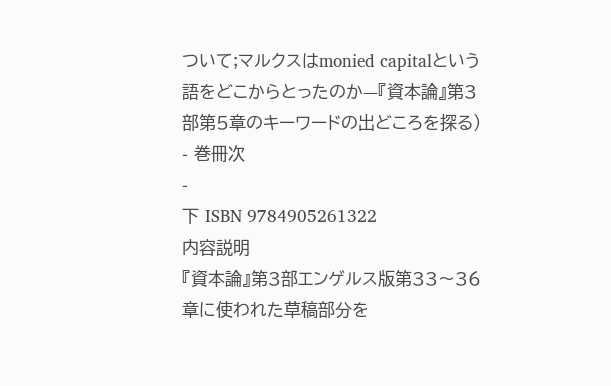ついて;マルクスはmonied capitalという語をどこからとったのか—『資本論』第3部第5章のキーワードの出どころを探る)
- 巻冊次
-
下 ISBN 9784905261322
内容説明
『資本論』第3部エンゲルス版第33〜36章に使われた草稿部分を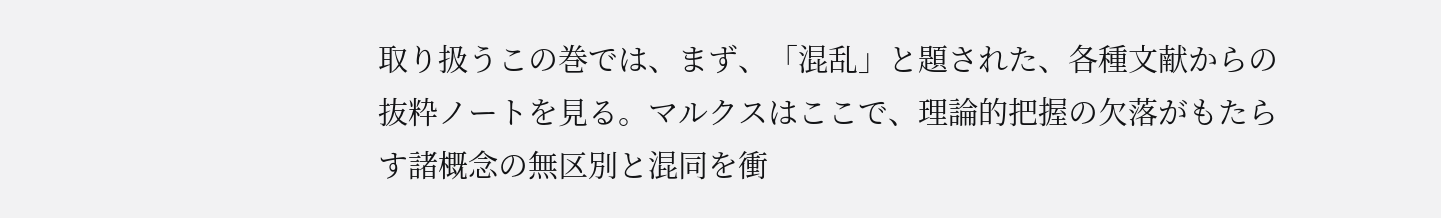取り扱うこの巻では、まず、「混乱」と題された、各種文献からの抜粋ノートを見る。マルクスはここで、理論的把握の欠落がもたらす諸概念の無区別と混同を衝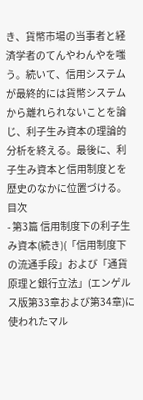き、貨幣市場の当事者と経済学者のてんやわんやを嗤う。続いて、信用システムが最終的には貨幣システムから離れられないことを論じ、利子生み資本の理論的分析を終える。最後に、利子生み資本と信用制度とを歴史のなかに位置づける。
目次
- 第3篇 信用制度下の利子生み資本(続き)(「信用制度下の流通手段」および「通貨原理と銀行立法」(エンゲルス版第33章および第34章)に使われたマル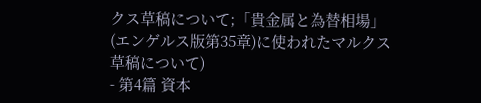クス草稿について;「貴金属と為替相場」(エンゲルス版第35章)に使われたマルクス草稿について)
- 第4篇 資本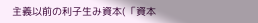主義以前の利子生み資本(「資本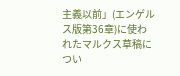主義以前」(エンゲルス版第36章)に使われたマルクス草稿につい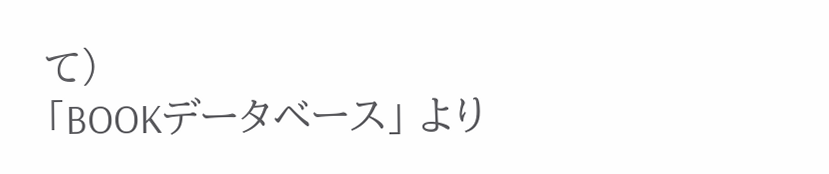て)
「BOOKデータベース」 より